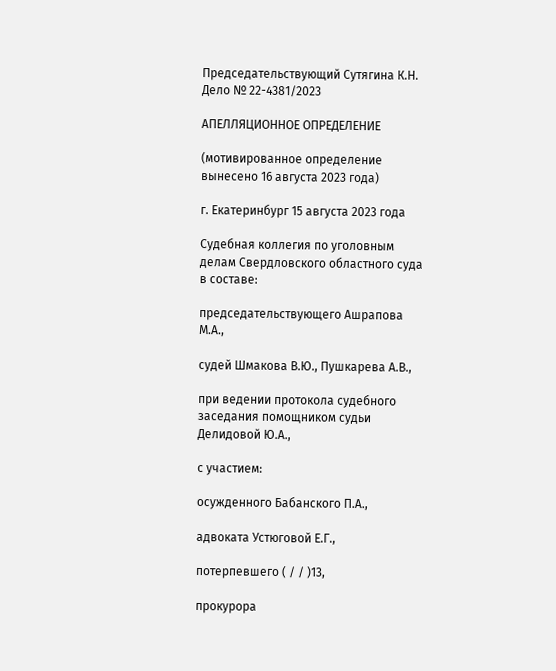Председательствующий Сутягина К.Н. Дело № 22-4381/2023

АПЕЛЛЯЦИОННОЕ ОПРЕДЕЛЕНИЕ

(мотивированное определение вынесено 16 августа 2023 года)

г. Екатеринбург 15 августа 2023 года

Судебная коллегия по уголовным делам Свердловского областного суда в составе:

председательствующего Ашрапова М.А.,

судей Шмакова В.Ю., Пушкарева А.В.,

при ведении протокола судебного заседания помощником судьи Делидовой Ю.А.,

с участием:

осужденного Бабанского П.А.,

адвоката Устюговой Е.Г.,

потерпевшего ( / / )13,

прокурора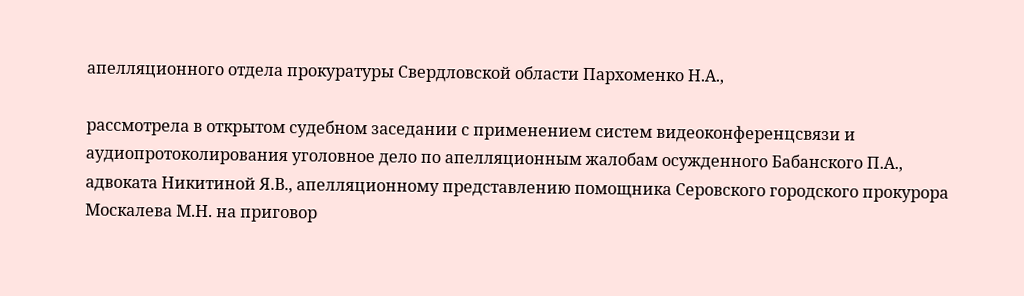апелляционного отдела прокуратуры Свердловской области Пархоменко Н.А.,

рассмотрела в открытом судебном заседании с применением систем видеоконференцсвязи и аудиопротоколирования уголовное дело по апелляционным жалобам осужденного Бабанского П.А., адвоката Никитиной Я.В., апелляционному представлению помощника Серовского городского прокурора Москалева М.Н. на приговор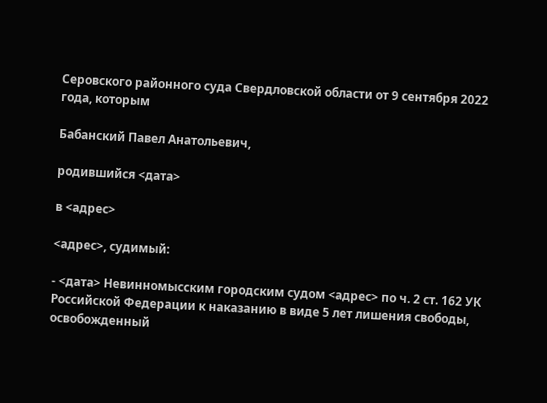Серовского районного суда Свердловской области от 9 сентября 2022 года, которым

Бабанский Павел Анатольевич,

родившийся <дата>

в <адрес>

<адрес>, судимый:

- <дата> Невинномысским городским судом <адрес> по ч. 2 ст. 162 УК Российской Федерации к наказанию в виде 5 лет лишения свободы, освобожденный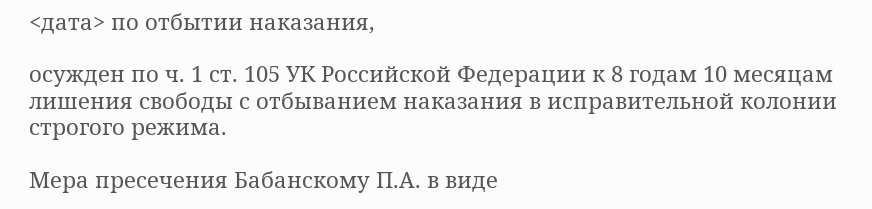<дата> по отбытии наказания,

осужден по ч. 1 ст. 105 УК Российской Федерации к 8 годам 10 месяцам лишения свободы с отбыванием наказания в исправительной колонии строгого режима.

Мера пресечения Бабанскому П.А. в виде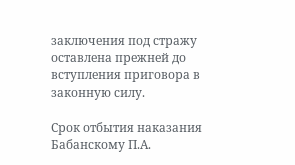заключения под стражу оставлена прежней до вступления приговора в законную силу.

Срок отбытия наказания Бабанскому П.А.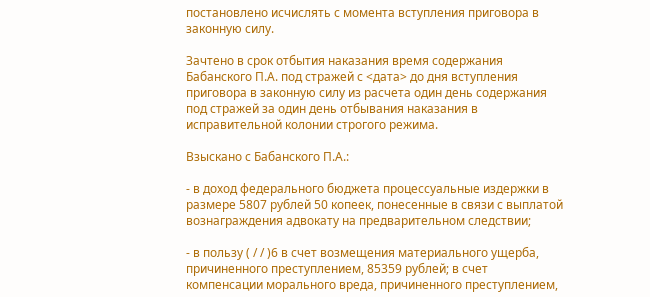постановлено исчислять с момента вступления приговора в законную силу.

Зачтено в срок отбытия наказания время содержания Бабанского П.А. под стражей с <дата> до дня вступления приговора в законную силу из расчета один день содержания под стражей за один день отбывания наказания в исправительной колонии строгого режима.

Взыскано с Бабанского П.А.:

- в доход федерального бюджета процессуальные издержки в размере 5807 рублей 50 копеек, понесенные в связи с выплатой вознаграждения адвокату на предварительном следствии;

- в пользу ( / / )6 в счет возмещения материального ущерба, причиненного преступлением, 85359 рублей; в счет компенсации морального вреда, причиненного преступлением,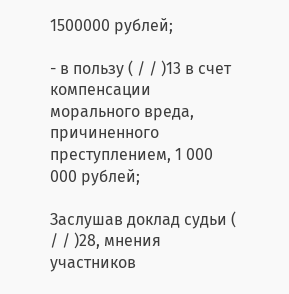1500000 рублей;

- в пользу ( / / )13 в счет компенсации морального вреда, причиненного преступлением, 1 000 000 рублей;

Заслушав доклад судьи ( / / )28, мнения участников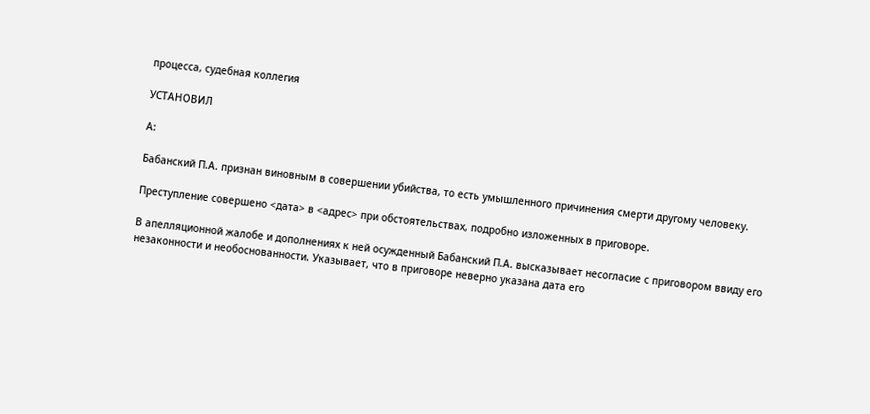процесса, судебная коллегия

УСТАНОВИЛ

А:

Бабанский П.А. признан виновным в совершении убийства, то есть умышленного причинения смерти другому человеку.

Преступление совершено <дата> в <адрес> при обстоятельствах, подробно изложенных в приговоре.

В апелляционной жалобе и дополнениях к ней осужденный Бабанский П.А. высказывает несогласие с приговором ввиду его незаконности и необоснованности. Указывает, что в приговоре неверно указана дата его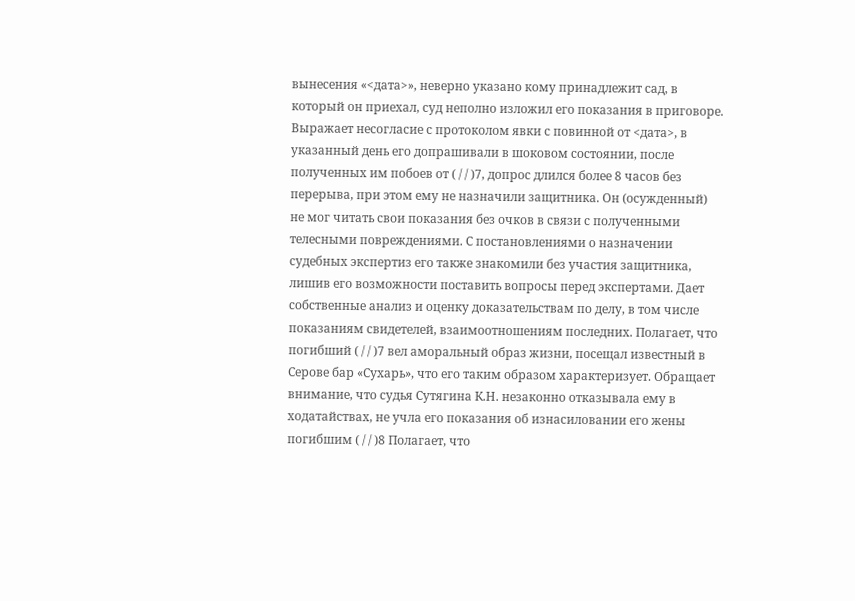вынесения «<дата>», неверно указано кому принадлежит сад, в который он приехал, суд неполно изложил его показания в приговоре. Выражает несогласие с протоколом явки с повинной от <дата>, в указанный день его допрашивали в шоковом состоянии, после полученных им побоев от ( / / )7, допрос длился более 8 часов без перерыва, при этом ему не назначили защитника. Он (осужденный) не мог читать свои показания без очков в связи с полученными телесными повреждениями. С постановлениями о назначении судебных экспертиз его также знакомили без участия защитника, лишив его возможности поставить вопросы перед экспертами. Дает собственные анализ и оценку доказательствам по делу, в том числе показаниям свидетелей, взаимоотношениям последних. Полагает, что погибший ( / / )7 вел аморальный образ жизни, посещал известный в Серове бар «Сухарь», что его таким образом характеризует. Обращает внимание, что судья Сутягина К.Н. незаконно отказывала ему в ходатайствах, не учла его показания об изнасиловании его жены погибшим ( / / )8 Полагает, что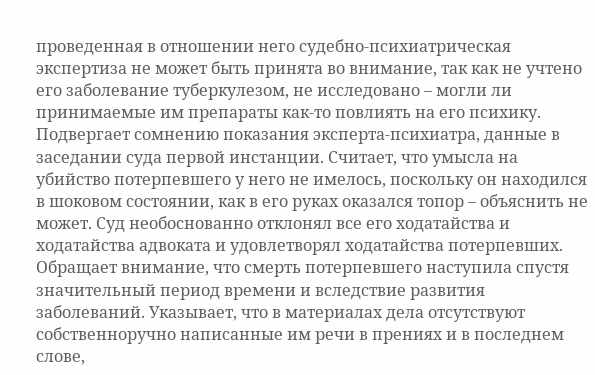проведенная в отношении него судебно-психиатрическая экспертиза не может быть принята во внимание, так как не учтено его заболевание туберкулезом, не исследовано – могли ли принимаемые им препараты как-то повлиять на его психику. Подвергает сомнению показания эксперта-психиатра, данные в заседании суда первой инстанции. Считает, что умысла на убийство потерпевшего у него не имелось, поскольку он находился в шоковом состоянии, как в его руках оказался топор – объяснить не может. Суд необоснованно отклонял все его ходатайства и ходатайства адвоката и удовлетворял ходатайства потерпевших. Обращает внимание, что смерть потерпевшего наступила спустя значительный период времени и вследствие развития заболеваний. Указывает, что в материалах дела отсутствуют собственноручно написанные им речи в прениях и в последнем слове,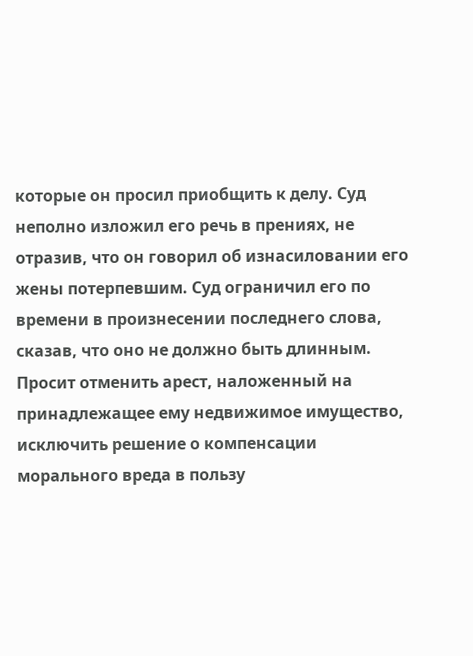которые он просил приобщить к делу. Суд неполно изложил его речь в прениях, не отразив, что он говорил об изнасиловании его жены потерпевшим. Суд ограничил его по времени в произнесении последнего слова, сказав, что оно не должно быть длинным. Просит отменить арест, наложенный на принадлежащее ему недвижимое имущество, исключить решение о компенсации морального вреда в пользу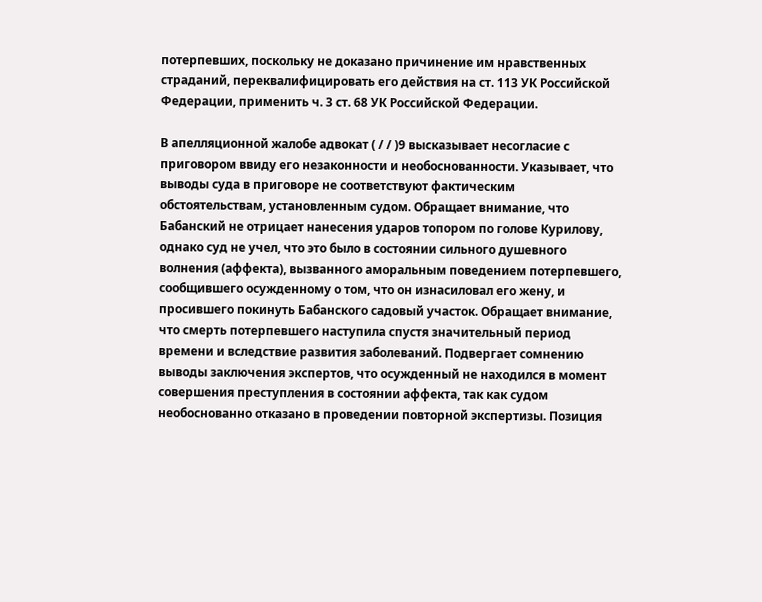потерпевших, поскольку не доказано причинение им нравственных страданий, переквалифицировать его действия на ст. 113 УК Российской Федерации, применить ч. 3 ст. 68 УК Российской Федерации.

В апелляционной жалобе адвокат ( / / )9 высказывает несогласие с приговором ввиду его незаконности и необоснованности. Указывает, что выводы суда в приговоре не соответствуют фактическим обстоятельствам, установленным судом. Обращает внимание, что Бабанский не отрицает нанесения ударов топором по голове Курилову, однако суд не учел, что это было в состоянии сильного душевного волнения (аффекта), вызванного аморальным поведением потерпевшего, сообщившего осужденному о том, что он изнасиловал его жену, и просившего покинуть Бабанского садовый участок. Обращает внимание, что смерть потерпевшего наступила спустя значительный период времени и вследствие развития заболеваний. Подвергает сомнению выводы заключения экспертов, что осужденный не находился в момент совершения преступления в состоянии аффекта, так как судом необоснованно отказано в проведении повторной экспертизы. Позиция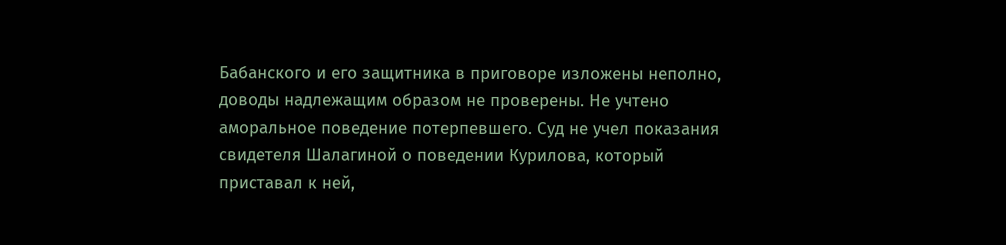Бабанского и его защитника в приговоре изложены неполно, доводы надлежащим образом не проверены. Не учтено аморальное поведение потерпевшего. Суд не учел показания свидетеля Шалагиной о поведении Курилова, который приставал к ней,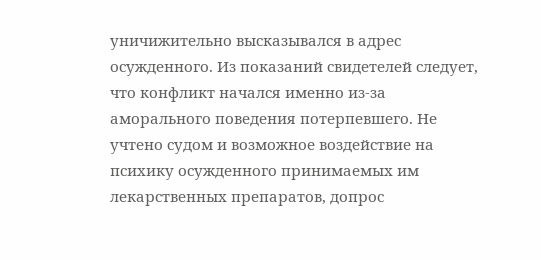уничижительно высказывался в адрес осужденного. Из показаний свидетелей следует, что конфликт начался именно из-за аморального поведения потерпевшего. Не учтено судом и возможное воздействие на психику осужденного принимаемых им лекарственных препаратов, допрос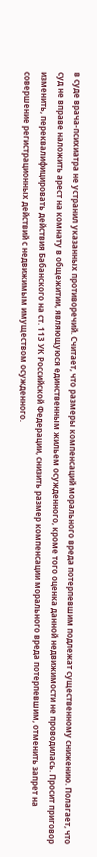в суде врача-психиатра не устранил указанных противоречий. Считает, что размеры компенсаций морального вреда потерпевшим подлежат существенному снижению. Полагает, что суд не вправе наложить арест на комнату в общежитии, являющуюся единственным жильем осужденного, кроме того оценка данной недвижимости не проводилась. Просит приговор изменить, переквалифицировать действия Бабанского на ст. 113 УК Российской Федерации, снизить размер компенсации морального вреда потерпевшим, отменить запрет на совершение регистрационных действий с недвижимым имуществом осужденного.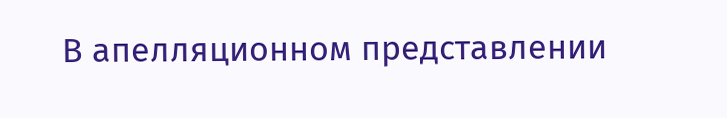В апелляционном представлении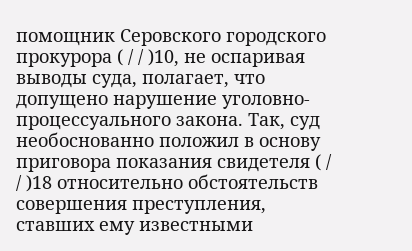помощник Серовского городского прокурора ( / / )10, не оспаривая выводы суда, полагает, что допущено нарушение уголовно-процессуального закона. Так, суд необоснованно положил в основу приговора показания свидетеля ( / / )18 относительно обстоятельств совершения преступления, ставших ему известными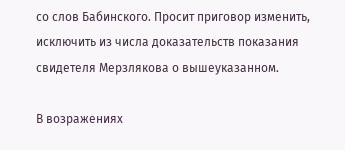со слов Бабинского. Просит приговор изменить, исключить из числа доказательств показания свидетеля Мерзлякова о вышеуказанном.

В возражениях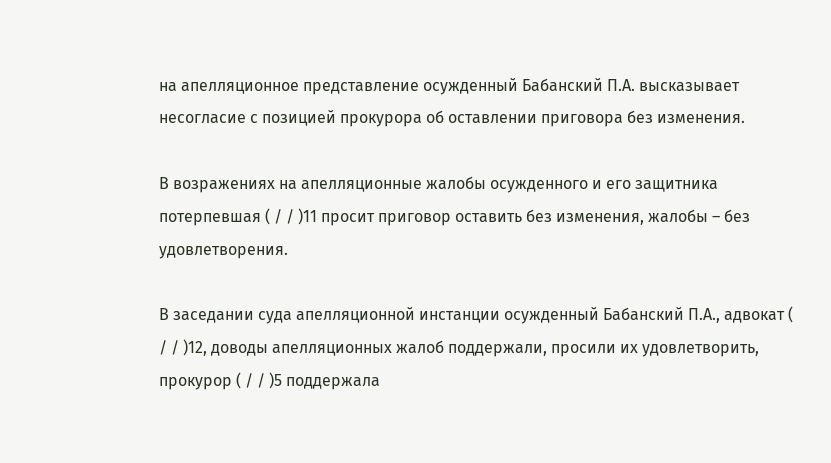на апелляционное представление осужденный Бабанский П.А. высказывает несогласие с позицией прокурора об оставлении приговора без изменения.

В возражениях на апелляционные жалобы осужденного и его защитника потерпевшая ( / / )11 просит приговор оставить без изменения, жалобы – без удовлетворения.

В заседании суда апелляционной инстанции осужденный Бабанский П.А., адвокат ( / / )12, доводы апелляционных жалоб поддержали, просили их удовлетворить, прокурор ( / / )5 поддержала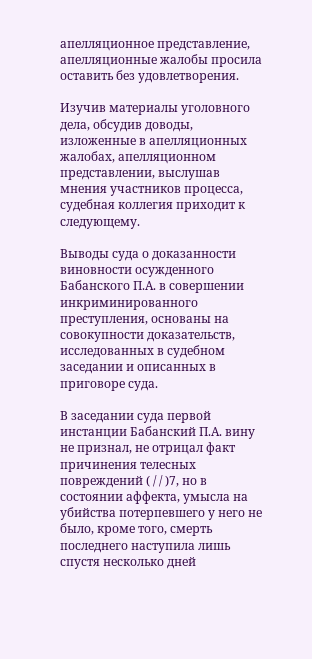апелляционное представление, апелляционные жалобы просила оставить без удовлетворения.

Изучив материалы уголовного дела, обсудив доводы, изложенные в апелляционных жалобах, апелляционном представлении, выслушав мнения участников процесса, судебная коллегия приходит к следующему.

Выводы суда о доказанности виновности осужденного Бабанского П.А. в совершении инкриминированного преступления, основаны на совокупности доказательств, исследованных в судебном заседании и описанных в приговоре суда.

В заседании суда первой инстанции Бабанский П.А. вину не признал, не отрицал факт причинения телесных повреждений ( / / )7, но в состоянии аффекта, умысла на убийства потерпевшего у него не было, кроме того, смерть последнего наступила лишь спустя несколько дней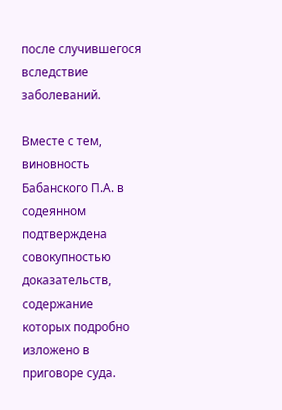после случившегося вследствие заболеваний.

Вместе с тем, виновность Бабанского П.А. в содеянном подтверждена совокупностью доказательств, содержание которых подробно изложено в приговоре суда.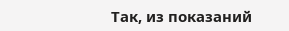Так, из показаний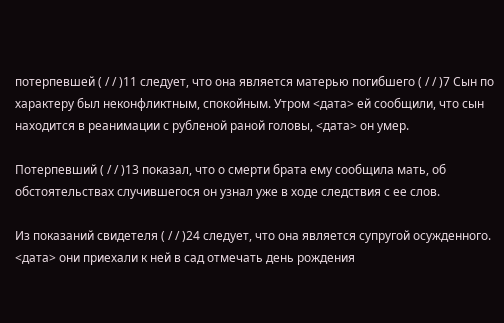потерпевшей ( / / )11 следует, что она является матерью погибшего ( / / )7 Сын по характеру был неконфликтным, спокойным. Утром <дата> ей сообщили, что сын находится в реанимации с рубленой раной головы, <дата> он умер.

Потерпевший ( / / )13 показал, что о смерти брата ему сообщила мать, об обстоятельствах случившегося он узнал уже в ходе следствия с ее слов.

Из показаний свидетеля ( / / )24 следует, что она является супругой осужденного. <дата> они приехали к ней в сад отмечать день рождения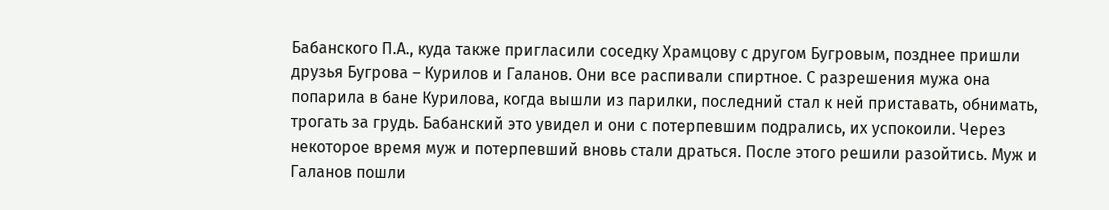Бабанского П.А., куда также пригласили соседку Храмцову с другом Бугровым, позднее пришли друзья Бугрова – Курилов и Галанов. Они все распивали спиртное. С разрешения мужа она попарила в бане Курилова, когда вышли из парилки, последний стал к ней приставать, обнимать, трогать за грудь. Бабанский это увидел и они с потерпевшим подрались, их успокоили. Через некоторое время муж и потерпевший вновь стали драться. После этого решили разойтись. Муж и Галанов пошли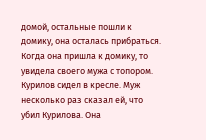домой, остальные пошли к домику, она осталась прибраться. Когда она пришла к домику, то увидела своего мужа с топором. Курилов сидел в кресле. Муж несколько раз сказал ей, что убил Курилова. Она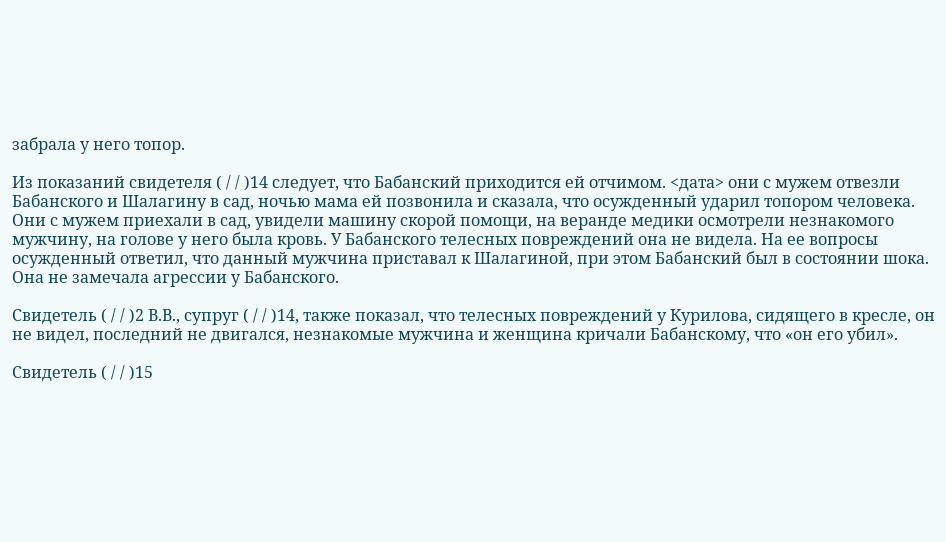забрала у него топор.

Из показаний свидетеля ( / / )14 следует, что Бабанский приходится ей отчимом. <дата> они с мужем отвезли Бабанского и Шалагину в сад, ночью мама ей позвонила и сказала, что осужденный ударил топором человека. Они с мужем приехали в сад, увидели машину скорой помощи, на веранде медики осмотрели незнакомого мужчину, на голове у него была кровь. У Бабанского телесных повреждений она не видела. На ее вопросы осужденный ответил, что данный мужчина приставал к Шалагиной, при этом Бабанский был в состоянии шока. Она не замечала агрессии у Бабанского.

Свидетель ( / / )2 В.В., супруг ( / / )14, также показал, что телесных повреждений у Курилова, сидящего в кресле, он не видел, последний не двигался, незнакомые мужчина и женщина кричали Бабанскому, что «он его убил».

Свидетель ( / / )15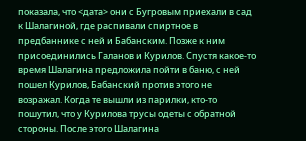показала, что <дата> они с Бугровым приехали в сад к Шалагиной, где распивали спиртное в предбаннике с ней и Бабанским. Позже к ним присоединились Галанов и Курилов. Спустя какое-то время Шалагина предложила пойти в баню, с ней пошел Курилов, Бабанский против этого не возражал. Когда те вышли из парилки, кто-то пошутил, что у Курилова трусы одеты с обратной стороны. После этого Шалагина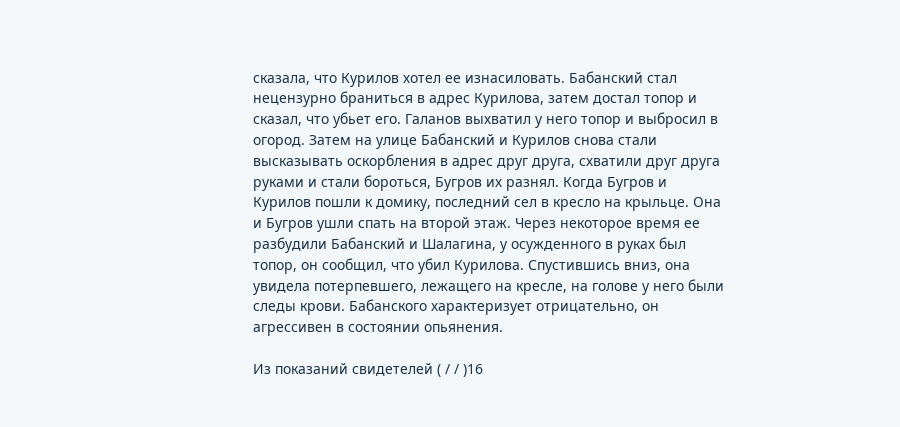сказала, что Курилов хотел ее изнасиловать. Бабанский стал нецензурно браниться в адрес Курилова, затем достал топор и сказал, что убьет его. Галанов выхватил у него топор и выбросил в огород. Затем на улице Бабанский и Курилов снова стали высказывать оскорбления в адрес друг друга, схватили друг друга руками и стали бороться, Бугров их разнял. Когда Бугров и Курилов пошли к домику, последний сел в кресло на крыльце. Она и Бугров ушли спать на второй этаж. Через некоторое время ее разбудили Бабанский и Шалагина, у осужденного в руках был топор, он сообщил, что убил Курилова. Спустившись вниз, она увидела потерпевшего, лежащего на кресле, на голове у него были следы крови. Бабанского характеризует отрицательно, он агрессивен в состоянии опьянения.

Из показаний свидетелей ( / / )16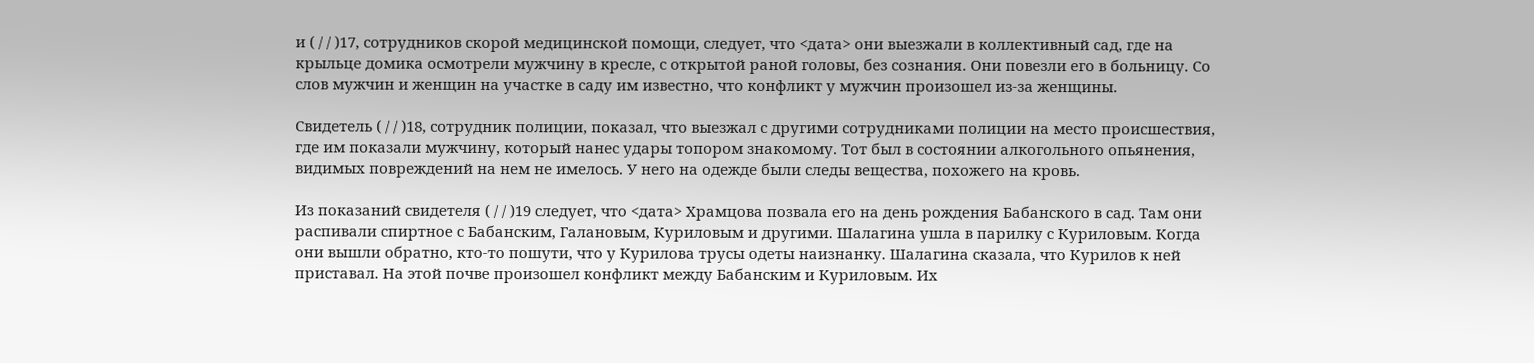и ( / / )17, сотрудников скорой медицинской помощи, следует, что <дата> они выезжали в коллективный сад, где на крыльце домика осмотрели мужчину в кресле, с открытой раной головы, без сознания. Они повезли его в больницу. Со слов мужчин и женщин на участке в саду им известно, что конфликт у мужчин произошел из-за женщины.

Свидетель ( / / )18, сотрудник полиции, показал, что выезжал с другими сотрудниками полиции на место происшествия, где им показали мужчину, который нанес удары топором знакомому. Тот был в состоянии алкогольного опьянения, видимых повреждений на нем не имелось. У него на одежде были следы вещества, похожего на кровь.

Из показаний свидетеля ( / / )19 следует, что <дата> Храмцова позвала его на день рождения Бабанского в сад. Там они распивали спиртное с Бабанским, Галановым, Куриловым и другими. Шалагина ушла в парилку с Куриловым. Когда они вышли обратно, кто-то пошути, что у Курилова трусы одеты наизнанку. Шалагина сказала, что Курилов к ней приставал. На этой почве произошел конфликт между Бабанским и Куриловым. Их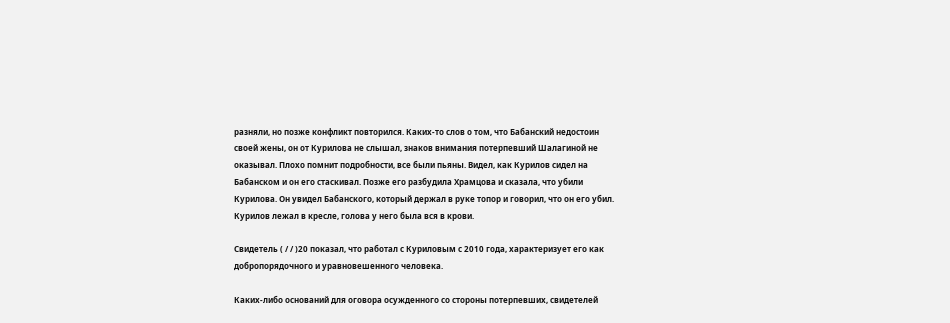разняли, но позже конфликт повторился. Каких-то слов о том, что Бабанский недостоин своей жены, он от Курилова не слышал, знаков внимания потерпевший Шалагиной не оказывал. Плохо помнит подробности, все были пьяны. Видел, как Курилов сидел на Бабанском и он его стаскивал. Позже его разбудила Храмцова и сказала, что убили Курилова. Он увидел Бабанского, который держал в руке топор и говорил, что он его убил. Курилов лежал в кресле, голова у него была вся в крови.

Свидетель ( / / )20 показал, что работал с Куриловым с 2010 года, характеризует его как добропорядочного и уравновешенного человека.

Каких-либо оснований для оговора осужденного со стороны потерпевших, свидетелей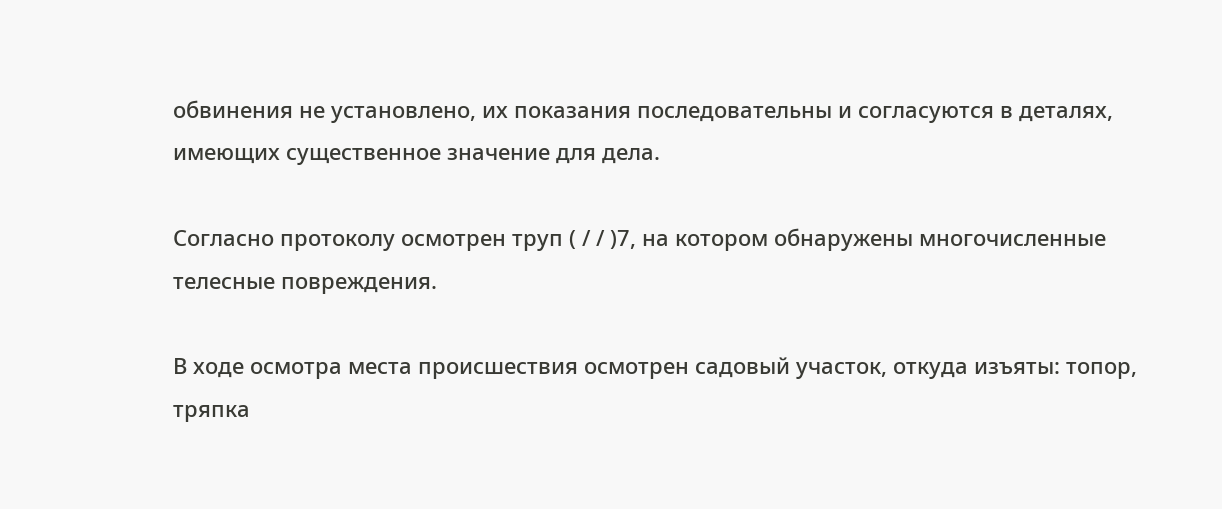обвинения не установлено, их показания последовательны и согласуются в деталях, имеющих существенное значение для дела.

Согласно протоколу осмотрен труп ( / / )7, на котором обнаружены многочисленные телесные повреждения.

В ходе осмотра места происшествия осмотрен садовый участок, откуда изъяты: топор, тряпка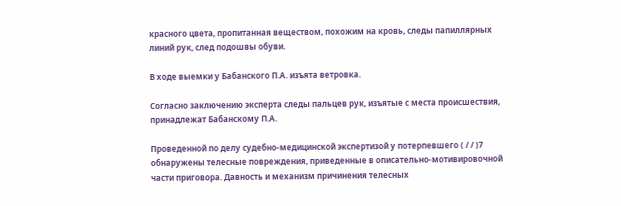красного цвета, пропитанная веществом, похожим на кровь, следы папиллярных линий рук, след подошвы обуви.

В ходе выемки у Бабанского П.А. изъята ветровка.

Согласно заключению эксперта следы пальцев рук, изъятые с места происшествия, принадлежат Бабанскому П.А.

Проведенной по делу судебно-медицинской экспертизой у потерпевшего ( / / )7 обнаружены телесные повреждения, приведенные в описательно-мотивировочной части приговора. Давность и механизм причинения телесных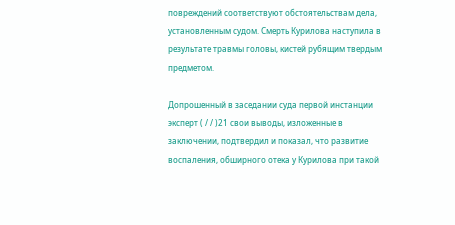повреждений соответствуют обстоятельствам дела, установленным судом. Смерть Курилова наступила в результате травмы головы, кистей рубящим твердым предметом.

Допрошенный в заседании суда первой инстанции эксперт ( / / )21 свои выводы, изложенные в заключении, подтвердил и показал, что развитие воспаления, обширного отека у Курилова при такой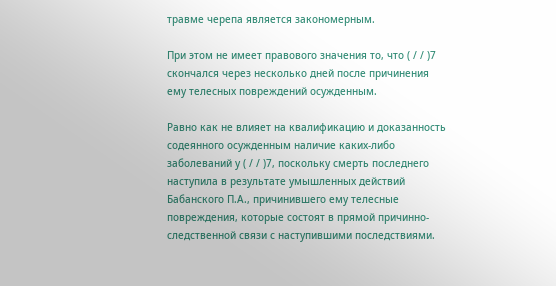травме черепа является закономерным.

При этом не имеет правового значения то, что ( / / )7 скончался через несколько дней после причинения ему телесных повреждений осужденным.

Равно как не влияет на квалификацию и доказанность содеянного осужденным наличие каких-либо заболеваний у ( / / )7, поскольку смерть последнего наступила в результате умышленных действий Бабанского П.А., причинившего ему телесные повреждения, которые состоят в прямой причинно-следственной связи с наступившими последствиями.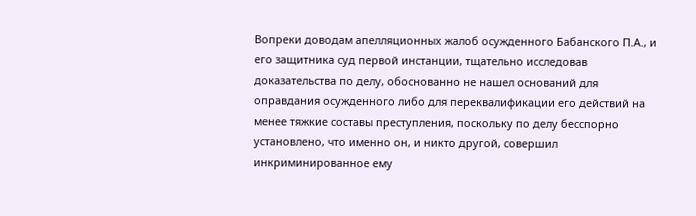Вопреки доводам апелляционных жалоб осужденного Бабанского П.А., и его защитника суд первой инстанции, тщательно исследовав доказательства по делу, обоснованно не нашел оснований для оправдания осужденного либо для переквалификации его действий на менее тяжкие составы преступления, поскольку по делу бесспорно установлено, что именно он, и никто другой, совершил инкриминированное ему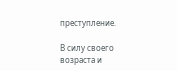преступление.

В силу своего возраста и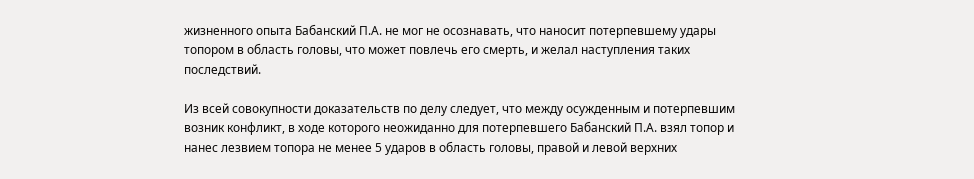жизненного опыта Бабанский П.А. не мог не осознавать, что наносит потерпевшему удары топором в область головы, что может повлечь его смерть, и желал наступления таких последствий.

Из всей совокупности доказательств по делу следует, что между осужденным и потерпевшим возник конфликт, в ходе которого неожиданно для потерпевшего Бабанский П.А. взял топор и нанес лезвием топора не менее 5 ударов в область головы, правой и левой верхних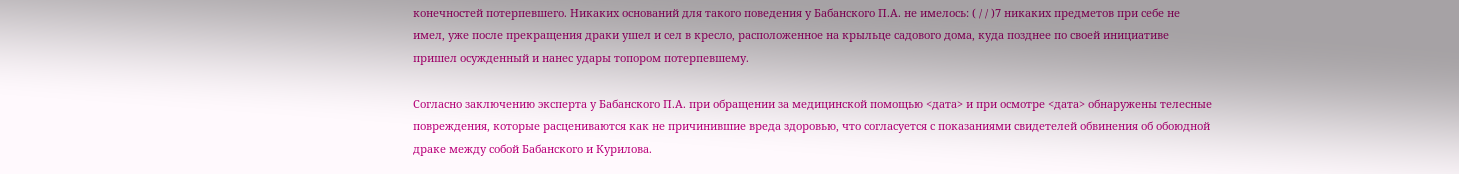конечностей потерпевшего. Никаких оснований для такого поведения у Бабанского П.А. не имелось: ( / / )7 никаких предметов при себе не имел, уже после прекращения драки ушел и сел в кресло, расположенное на крыльце садового дома, куда позднее по своей инициативе пришел осужденный и нанес удары топором потерпевшему.

Согласно заключению эксперта у Бабанского П.А. при обращении за медицинской помощью <дата> и при осмотре <дата> обнаружены телесные повреждения, которые расцениваются как не причинившие вреда здоровью, что согласуется с показаниями свидетелей обвинения об обоюдной драке между собой Бабанского и Курилова.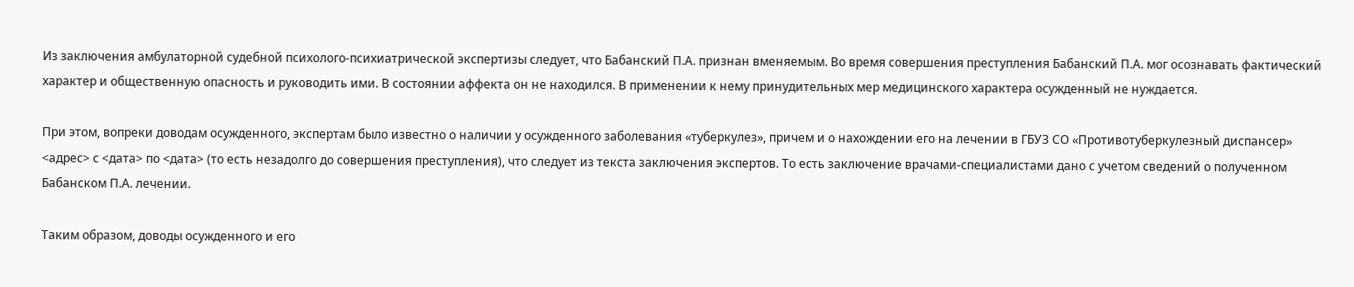Из заключения амбулаторной судебной психолого-психиатрической экспертизы следует, что Бабанский П.А. признан вменяемым. Во время совершения преступления Бабанский П.А. мог осознавать фактический характер и общественную опасность и руководить ими. В состоянии аффекта он не находился. В применении к нему принудительных мер медицинского характера осужденный не нуждается.

При этом, вопреки доводам осужденного, экспертам было известно о наличии у осужденного заболевания «туберкулез», причем и о нахождении его на лечении в ГБУЗ СО «Противотуберкулезный диспансер» <адрес> с <дата> по <дата> (то есть незадолго до совершения преступления), что следует из текста заключения экспертов. То есть заключение врачами-специалистами дано с учетом сведений о полученном Бабанском П.А. лечении.

Таким образом, доводы осужденного и его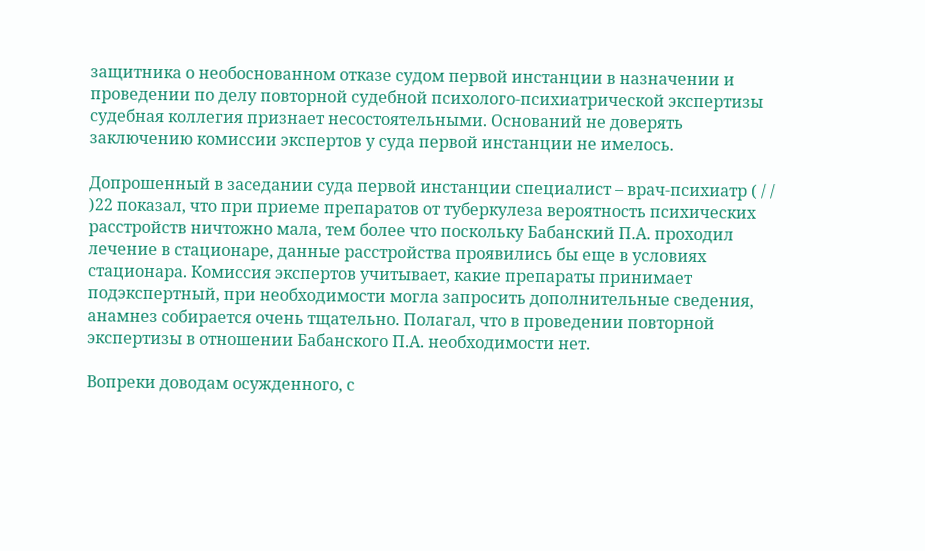защитника о необоснованном отказе судом первой инстанции в назначении и проведении по делу повторной судебной психолого-психиатрической экспертизы судебная коллегия признает несостоятельными. Оснований не доверять заключению комиссии экспертов у суда первой инстанции не имелось.

Допрошенный в заседании суда первой инстанции специалист – врач-психиатр ( / / )22 показал, что при приеме препаратов от туберкулеза вероятность психических расстройств ничтожно мала, тем более что поскольку Бабанский П.А. проходил лечение в стационаре, данные расстройства проявились бы еще в условиях стационара. Комиссия экспертов учитывает, какие препараты принимает подэкспертный, при необходимости могла запросить дополнительные сведения, анамнез собирается очень тщательно. Полагал, что в проведении повторной экспертизы в отношении Бабанского П.А. необходимости нет.

Вопреки доводам осужденного, с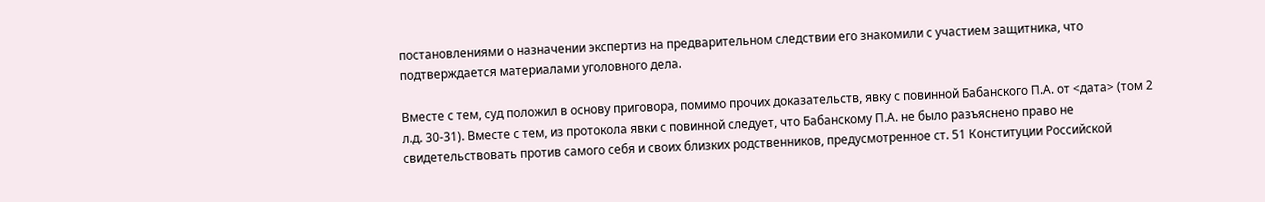постановлениями о назначении экспертиз на предварительном следствии его знакомили с участием защитника, что подтверждается материалами уголовного дела.

Вместе с тем, суд положил в основу приговора, помимо прочих доказательств, явку с повинной Бабанского П.А. от <дата> (том 2 л.д. 30-31). Вместе с тем, из протокола явки с повинной следует, что Бабанскому П.А. не было разъяснено право не свидетельствовать против самого себя и своих близких родственников, предусмотренное ст. 51 Конституции Российской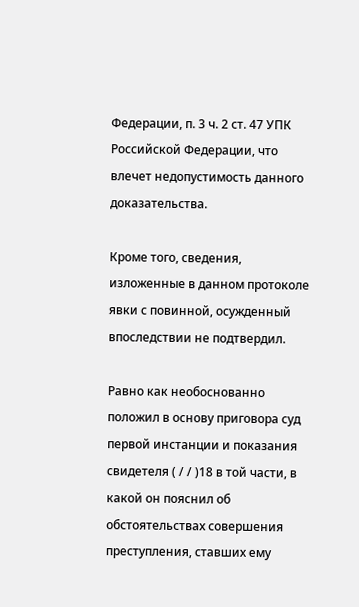Федерации, п. 3 ч. 2 ст. 47 УПК Российской Федерации, что влечет недопустимость данного доказательства.

Кроме того, сведения, изложенные в данном протоколе явки с повинной, осужденный впоследствии не подтвердил.

Равно как необоснованно положил в основу приговора суд первой инстанции и показания свидетеля ( / / )18 в той части, в какой он пояснил об обстоятельствах совершения преступления, ставших ему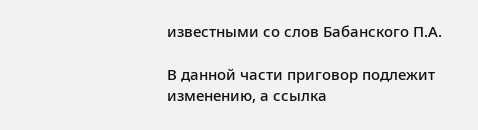известными со слов Бабанского П.А.

В данной части приговор подлежит изменению, а ссылка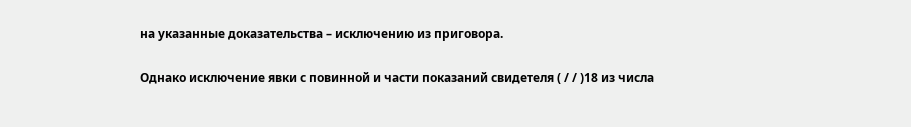на указанные доказательства – исключению из приговора.

Однако исключение явки с повинной и части показаний свидетеля ( / / )18 из числа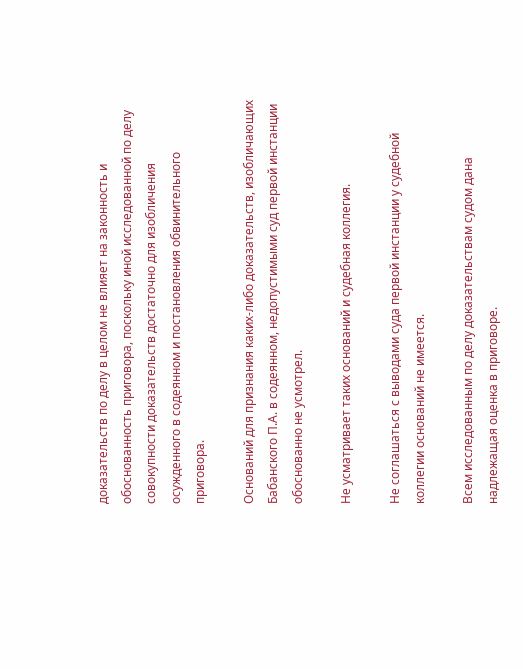доказательств по делу в целом не влияет на законность и обоснованность приговора, поскольку иной исследованной по делу совокупности доказательств достаточно для изобличения осужденного в содеянном и постановления обвинительного приговора.

Оснований для признания каких-либо доказательств, изобличающих Бабанского П.А. в содеянном, недопустимыми суд первой инстанции обоснованно не усмотрел.

Не усматривает таких оснований и судебная коллегия.

Не соглашаться с выводами суда первой инстанции у судебной коллегии оснований не имеется.

Всем исследованным по делу доказательствам судом дана надлежащая оценка в приговоре.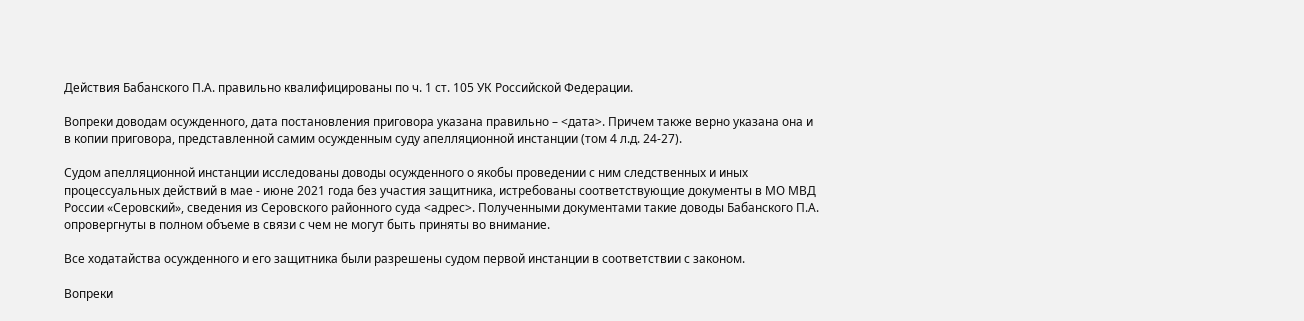Действия Бабанского П.А. правильно квалифицированы по ч. 1 ст. 105 УК Российской Федерации.

Вопреки доводам осужденного, дата постановления приговора указана правильно – <дата>. Причем также верно указана она и в копии приговора, представленной самим осужденным суду апелляционной инстанции (том 4 л.д. 24-27).

Судом апелляционной инстанции исследованы доводы осужденного о якобы проведении с ним следственных и иных процессуальных действий в мае - июне 2021 года без участия защитника, истребованы соответствующие документы в МО МВД России «Серовский», сведения из Серовского районного суда <адрес>. Полученными документами такие доводы Бабанского П.А. опровергнуты в полном объеме в связи с чем не могут быть приняты во внимание.

Все ходатайства осужденного и его защитника были разрешены судом первой инстанции в соответствии с законом.

Вопреки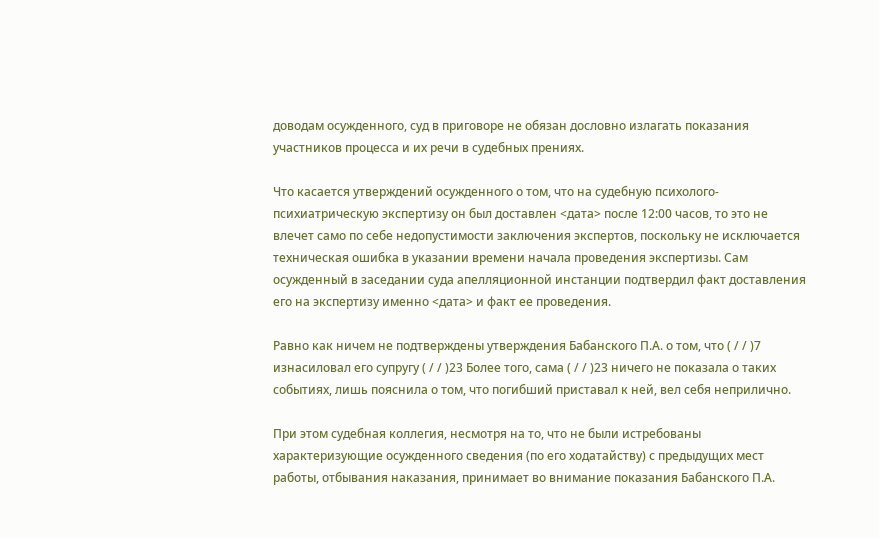доводам осужденного, суд в приговоре не обязан дословно излагать показания участников процесса и их речи в судебных прениях.

Что касается утверждений осужденного о том, что на судебную психолого-психиатрическую экспертизу он был доставлен <дата> после 12:00 часов, то это не влечет само по себе недопустимости заключения экспертов, поскольку не исключается техническая ошибка в указании времени начала проведения экспертизы. Сам осужденный в заседании суда апелляционной инстанции подтвердил факт доставления его на экспертизу именно <дата> и факт ее проведения.

Равно как ничем не подтверждены утверждения Бабанского П.А. о том, что ( / / )7 изнасиловал его супругу ( / / )23 Более того, сама ( / / )23 ничего не показала о таких событиях, лишь пояснила о том, что погибший приставал к ней, вел себя неприлично.

При этом судебная коллегия, несмотря на то, что не были истребованы характеризующие осужденного сведения (по его ходатайству) с предыдущих мест работы, отбывания наказания, принимает во внимание показания Бабанского П.А.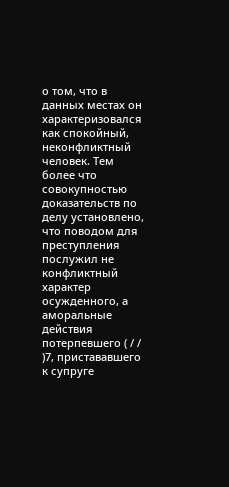о том, что в данных местах он характеризовался как спокойный, неконфликтный человек. Тем более что совокупностью доказательств по делу установлено, что поводом для преступления послужил не конфликтный характер осужденного, а аморальные действия потерпевшего ( / / )7, пристававшего к супруге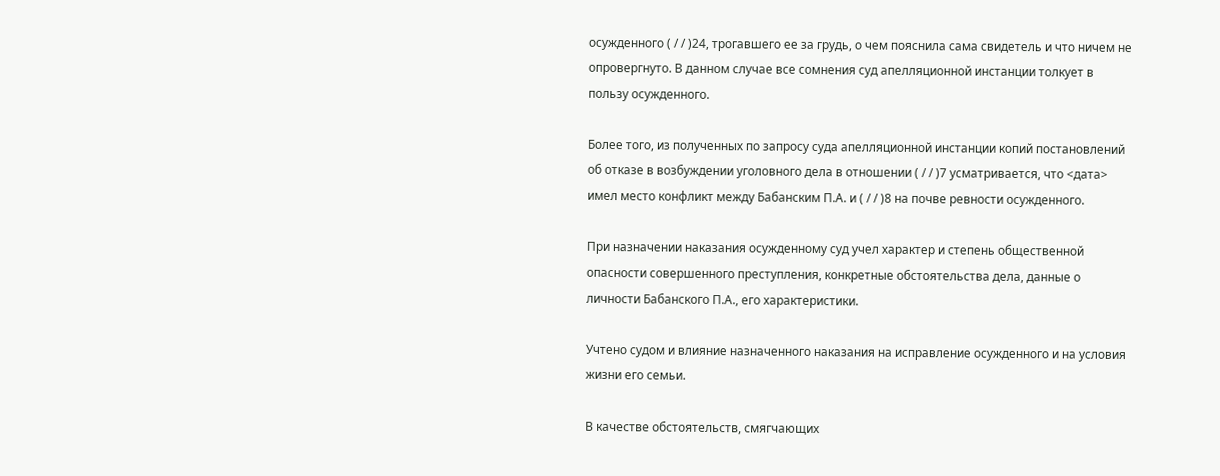осужденного ( / / )24, трогавшего ее за грудь, о чем пояснила сама свидетель и что ничем не опровергнуто. В данном случае все сомнения суд апелляционной инстанции толкует в пользу осужденного.

Более того, из полученных по запросу суда апелляционной инстанции копий постановлений об отказе в возбуждении уголовного дела в отношении ( / / )7 усматривается, что <дата> имел место конфликт между Бабанским П.А. и ( / / )8 на почве ревности осужденного.

При назначении наказания осужденному суд учел характер и степень общественной опасности совершенного преступления, конкретные обстоятельства дела, данные о личности Бабанского П.А., его характеристики.

Учтено судом и влияние назначенного наказания на исправление осужденного и на условия жизни его семьи.

В качестве обстоятельств, смягчающих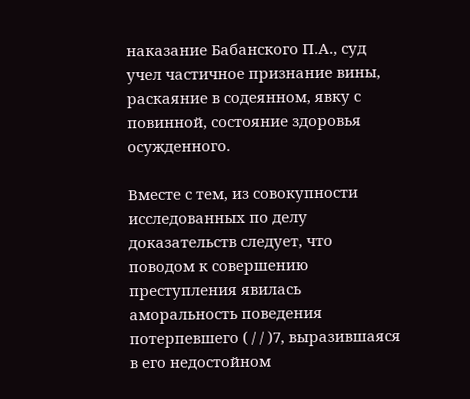наказание Бабанского П.А., суд учел частичное признание вины, раскаяние в содеянном, явку с повинной, состояние здоровья осужденного.

Вместе с тем, из совокупности исследованных по делу доказательств следует, что поводом к совершению преступления явилась аморальность поведения потерпевшего ( / / )7, выразившаяся в его недостойном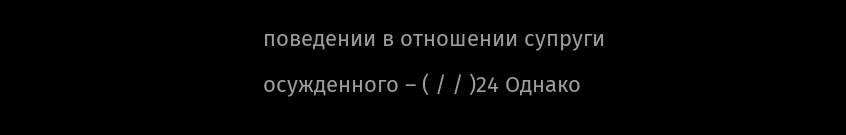поведении в отношении супруги осужденного – ( / / )24 Однако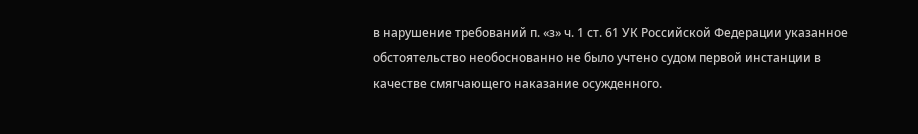в нарушение требований п. «з» ч. 1 ст. 61 УК Российской Федерации указанное обстоятельство необоснованно не было учтено судом первой инстанции в качестве смягчающего наказание осужденного.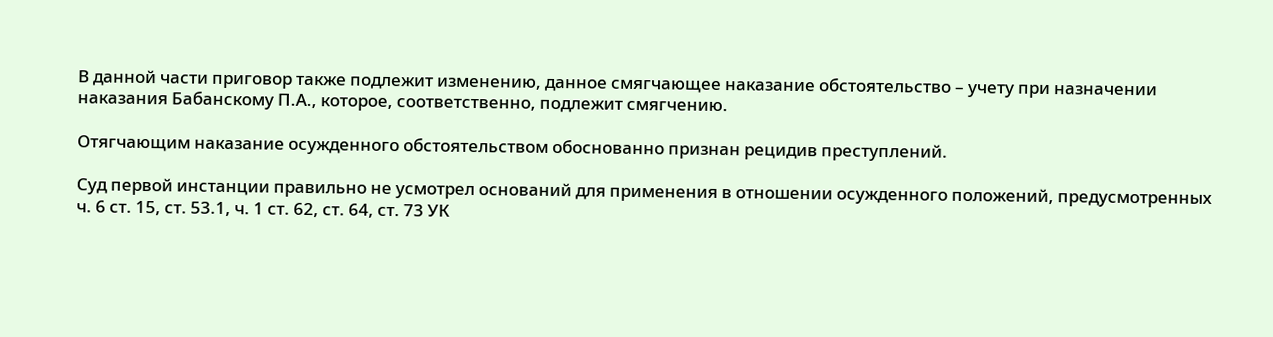В данной части приговор также подлежит изменению, данное смягчающее наказание обстоятельство – учету при назначении наказания Бабанскому П.А., которое, соответственно, подлежит смягчению.

Отягчающим наказание осужденного обстоятельством обоснованно признан рецидив преступлений.

Суд первой инстанции правильно не усмотрел оснований для применения в отношении осужденного положений, предусмотренных ч. 6 ст. 15, ст. 53.1, ч. 1 ст. 62, ст. 64, ст. 73 УК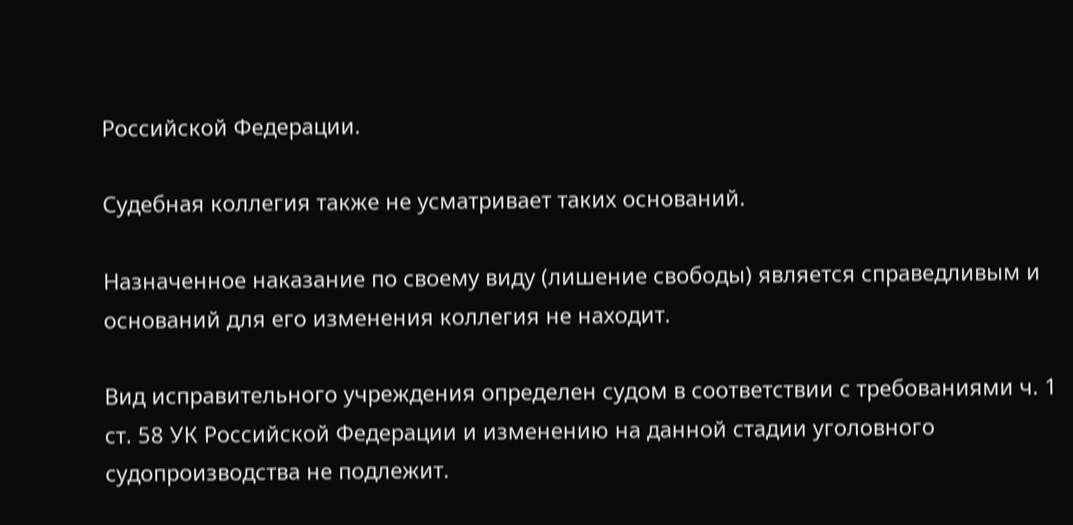Российской Федерации.

Судебная коллегия также не усматривает таких оснований.

Назначенное наказание по своему виду (лишение свободы) является справедливым и оснований для его изменения коллегия не находит.

Вид исправительного учреждения определен судом в соответствии с требованиями ч. 1 ст. 58 УК Российской Федерации и изменению на данной стадии уголовного судопроизводства не подлежит.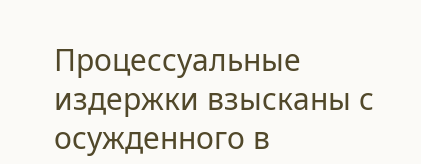Процессуальные издержки взысканы с осужденного в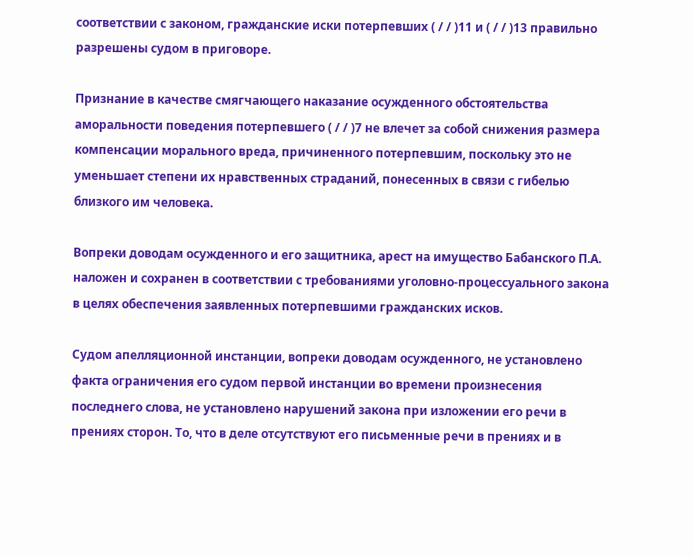соответствии с законом, гражданские иски потерпевших ( / / )11 и ( / / )13 правильно разрешены судом в приговоре.

Признание в качестве смягчающего наказание осужденного обстоятельства аморальности поведения потерпевшего ( / / )7 не влечет за собой снижения размера компенсации морального вреда, причиненного потерпевшим, поскольку это не уменьшает степени их нравственных страданий, понесенных в связи с гибелью близкого им человека.

Вопреки доводам осужденного и его защитника, арест на имущество Бабанского П.А. наложен и сохранен в соответствии с требованиями уголовно-процессуального закона в целях обеспечения заявленных потерпевшими гражданских исков.

Судом апелляционной инстанции, вопреки доводам осужденного, не установлено факта ограничения его судом первой инстанции во времени произнесения последнего слова, не установлено нарушений закона при изложении его речи в прениях сторон. То, что в деле отсутствуют его письменные речи в прениях и в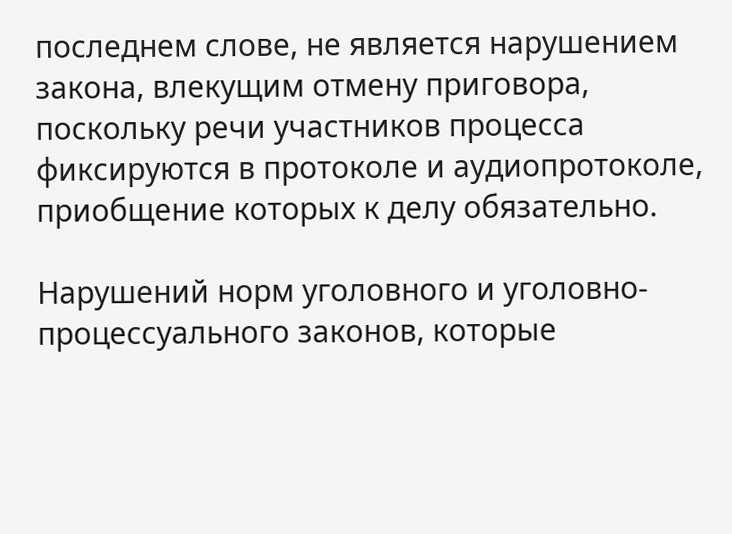последнем слове, не является нарушением закона, влекущим отмену приговора, поскольку речи участников процесса фиксируются в протоколе и аудиопротоколе, приобщение которых к делу обязательно.

Нарушений норм уголовного и уголовно-процессуального законов, которые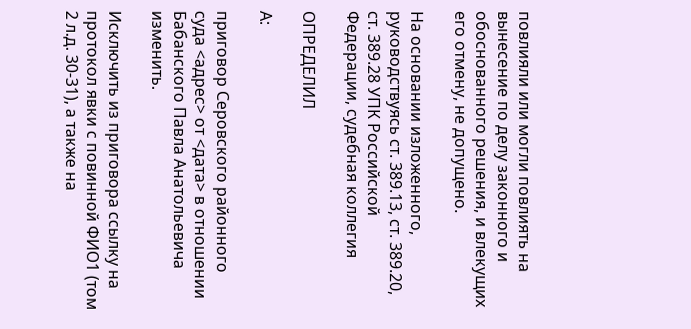повлияли или могли повлиять на вынесение по делу законного и обоснованного решения, и влекущих его отмену, не допущено.

На основании изложенного, руководствуясь ст. 389.13, ст. 389.20, ст. 389.28 УПК Российской Федерации, судебная коллегия

ОПРЕДЕЛИЛ

А:

приговор Серовского районного суда <адрес> от <дата> в отношении Бабанского Павла Анатольевича изменить.

Исключить из приговора ссылку на протокол явки с повинной ФИО1 (том 2 л.д. 30-31), а также на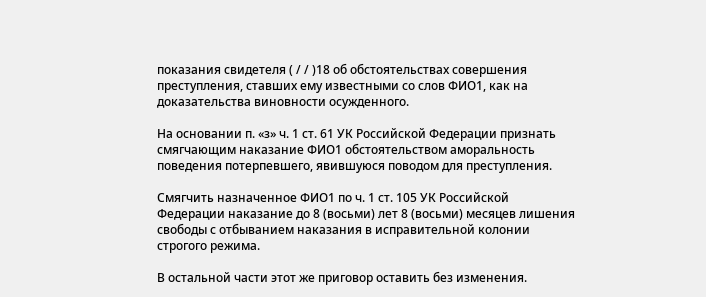показания свидетеля ( / / )18 об обстоятельствах совершения преступления, ставших ему известными со слов ФИО1, как на доказательства виновности осужденного.

На основании п. «з» ч. 1 ст. 61 УК Российской Федерации признать смягчающим наказание ФИО1 обстоятельством аморальность поведения потерпевшего, явившуюся поводом для преступления.

Смягчить назначенное ФИО1 по ч. 1 ст. 105 УК Российской Федерации наказание до 8 (восьми) лет 8 (восьми) месяцев лишения свободы с отбыванием наказания в исправительной колонии строгого режима.

В остальной части этот же приговор оставить без изменения.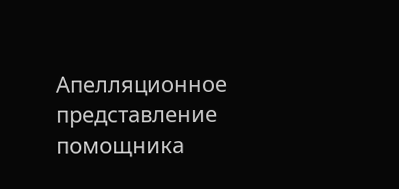Апелляционное представление помощника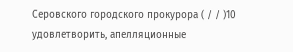Серовского городского прокурора ( / / )10 удовлетворить, апелляционные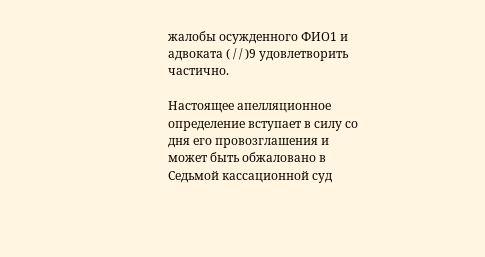жалобы осужденного ФИО1 и адвоката ( / / )9 удовлетворить частично.

Настоящее апелляционное определение вступает в силу со дня его провозглашения и может быть обжаловано в Седьмой кассационной суд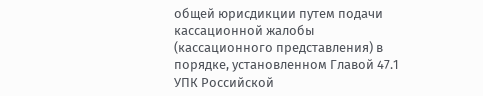общей юрисдикции путем подачи кассационной жалобы (кассационного представления) в порядке, установленном Главой 47.1 УПК Российской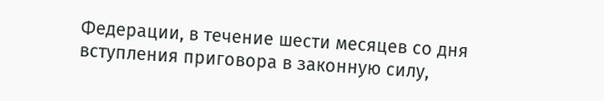Федерации, в течение шести месяцев со дня вступления приговора в законную силу,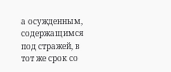а осужденным, содержащимся под стражей, в тот же срок со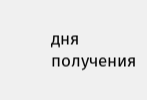дня получения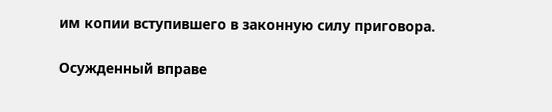им копии вступившего в законную силу приговора.

Осужденный вправе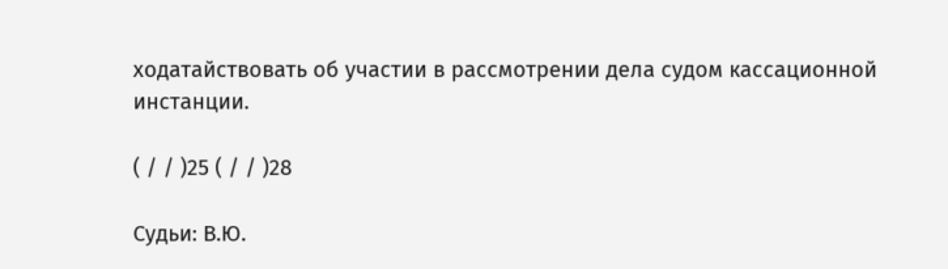ходатайствовать об участии в рассмотрении дела судом кассационной инстанции.

( / / )25 ( / / )28

Судьи: В.Ю.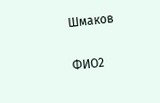Шмаков

ФИО2